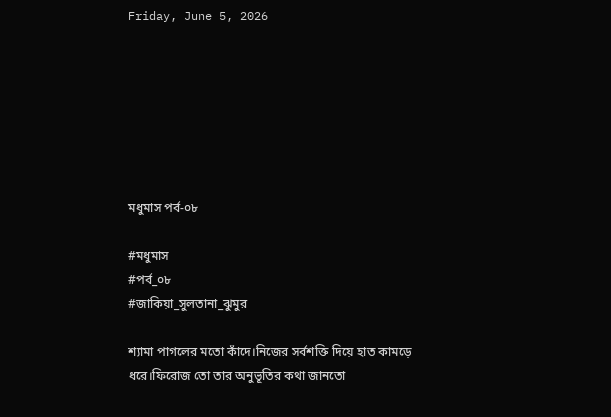Friday, June 5, 2026







মধুমাস পর্ব-০৮

#মধুমাস
#পর্ব_০৮
#জাকিয়া_সুলতানা_ঝুমুর

শ্যামা পাগলের মতো কাঁদে।নিজের সর্বশক্তি দিয়ে হাত কামড়ে ধরে।ফিরোজ তো তার অনুভূতির কথা জানতো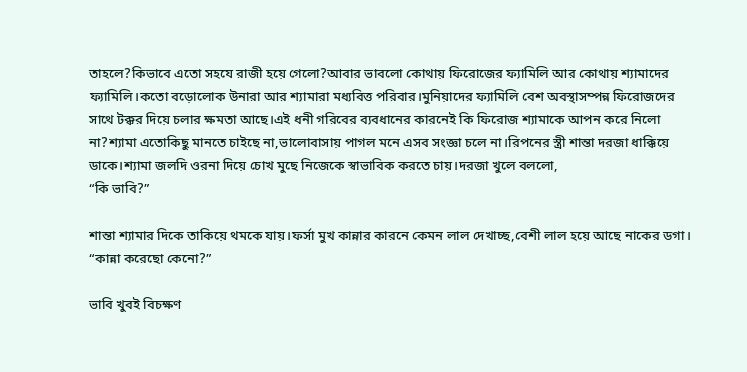তাহলে?কিভাবে এতো সহযে রাজী হয়ে গেলো?আবার ভাবলো কোথায় ফিরোজের ফ্যামিলি আর কোথায় শ্যামাদের ফ্যামিলি।কতো বড়োলোক উনারা আর শ্যামারা মধ্যবিত্ত পরিবার।মুনিয়াদের ফ্যামিলি বেশ অবস্থাসম্পন্ন ফিরোজদের সাথে টক্কর দিয়ে চলার ক্ষমতা আছে।এই ধনী গরিবের ব্যবধানের কারনেই কি ফিরোজ শ্যামাকে আপন করে নিলো না?শ্যামা এতোকিছু মানতে চাইছে না,ভালোবাসায় পাগল মনে এসব সংজ্ঞা চলে না।রিপনের স্ত্রী শান্তা দরজা ধাক্কিয়ে ডাকে।শ্যামা জলদি ওরনা দিয়ে চোখ মুছে নিজেকে স্বাভাবিক করতে চায়।দরজা খুলে বললো,
“কি ভাবি?”

শান্তা শ্যামার দিকে তাকিয়ে থমকে যায়।ফর্সা মুখ কান্নার কারনে কেমন লাল দেখাচ্ছ,বেশী লাল হয়ে আছে নাকের ডগা।
“কান্না করেছো কেনো?”

ভাবি খুবই বিচক্ষণ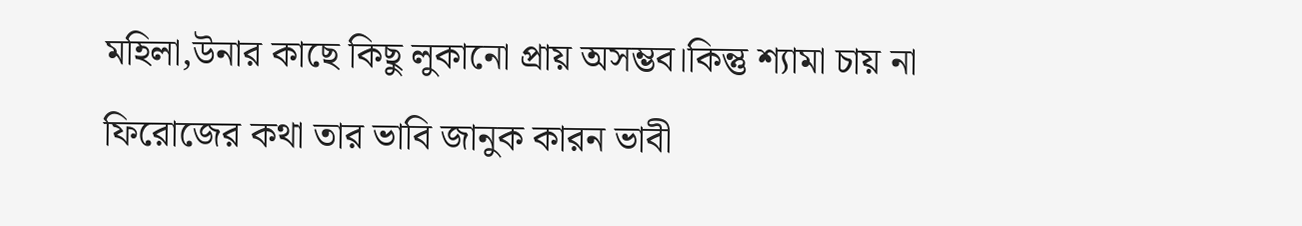মহিলা,উনার কাছে কিছু লুকানো প্রায় অসম্ভব।কিন্তু শ্যামা চায় না ফিরোজের কথা তার ভাবি জানুক কারন ভাবী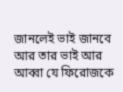জানলেই ভাই জানবে আর তার ভাই আর আব্বা যে ফিরোজকে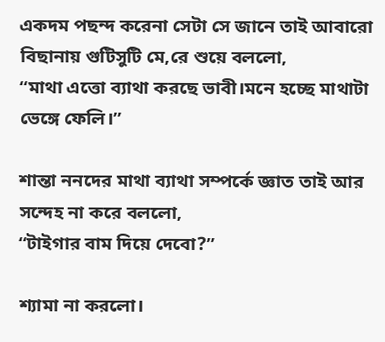একদম পছন্দ করেনা সেটা সে জানে তাই আবারো বিছানায় গুটিসুটি মে,রে শুয়ে বললো,
“মাথা এত্তো ব্যাথা করছে ভাবী।মনে হচ্ছে মাথাটা ভেঙ্গে ফেলি।”

শান্তা ননদের মাথা ব্যাথা সম্পর্কে জ্ঞাত তাই আর সন্দেহ না করে বললো,
“টাইগার বাম দিয়ে দেবো?”

শ্যামা না করলো।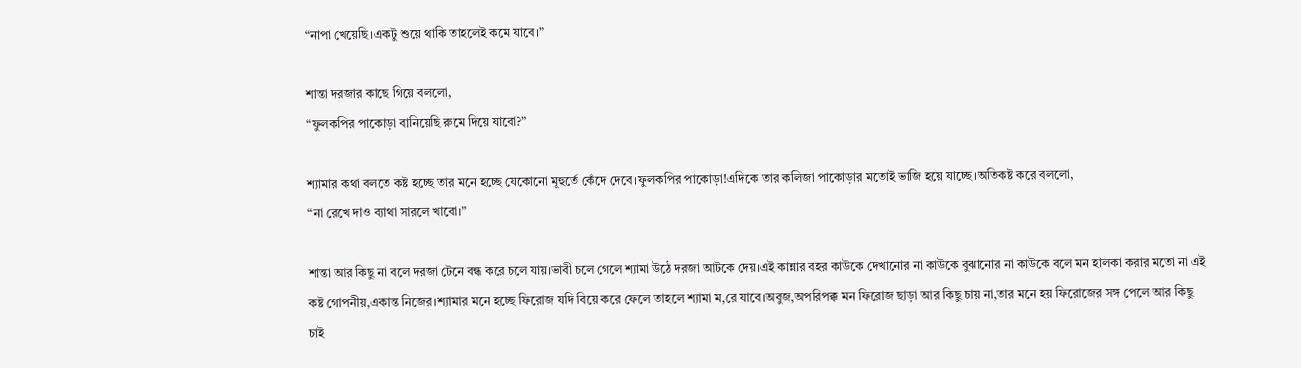“নাপা খেয়েছি।একটু শুয়ে থাকি তাহলেই কমে যাবে।”

শান্তা দরজার কাছে গিয়ে বললো,
“ফুলকপির পাকোড়া বানিয়েছি রুমে দিয়ে যাবো?”

শ্যামার কথা বলতে কষ্ট হচ্ছে তার মনে হচ্ছে যেকোনো মূহুর্তে কেঁদে দেবে।ফুলকপির পাকোড়া!এদিকে তার কলিজা পাকোড়ার মতোই ভাজি হয়ে যাচ্ছে।অতিকষ্ট করে বললো,
“না রেখে দাও ব্যাথা সারলে খাবো।”

শান্তা আর কিছু না বলে দরজা টেনে বন্ধ করে চলে যায়।ভাবী চলে গেলে শ্যামা উঠে দরজা আটকে দেয়।এই কান্নার বহর কাউকে দেখানোর না কাউকে বুঝানোর না কাউকে বলে মন হালকা করার মতো না এই কষ্ট গোপনীয়,একান্ত নিজের।শ্যামার মনে হচ্ছে ফিরোজ যদি বিয়ে করে ফেলে তাহলে শ্যামা ম,রে যাবে।অবুজ,অপরিপক্ক মন ফিরোজ ছাড়া আর কিছু চায় না,তার মনে হয় ফিরোজের সঙ্গ পেলে আর কিছু চাই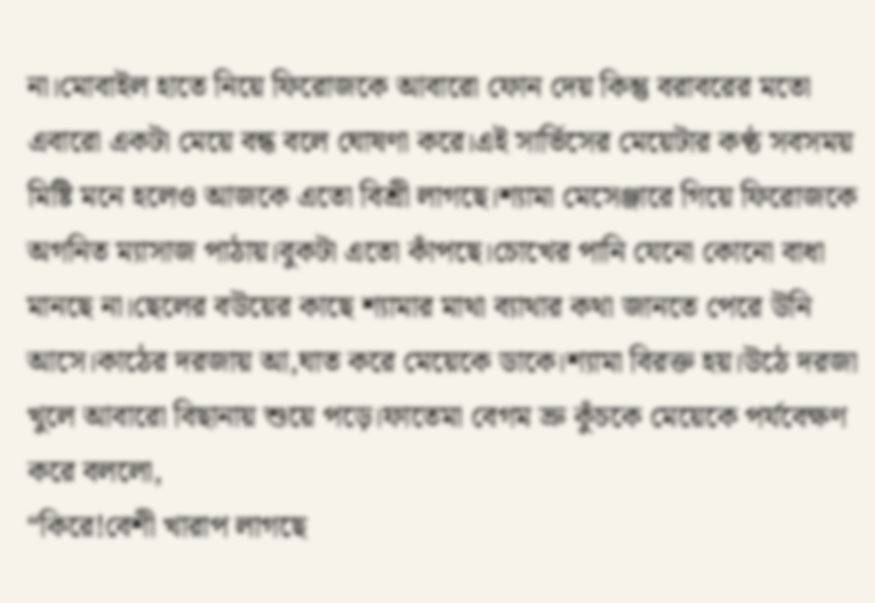না।মোবাইল হাতে নিয়ে ফিরোজকে আবারো ফোন দেয় কিন্তু বরাবরের মতো এবারো একটা মেয়ে বন্ধ বলে ঘোষণা করে।এই সার্ভিসের মেয়েটার কণ্ঠ সবসময় মিষ্টি মনে হলেও আজকে এতো বিশ্রী লাগছে।শ্যামা মেসেঞ্জারে গিয়ে ফিরোজকে অগনিত ম্যাসাজ পাঠায়।বুকটা এতো কাঁপছে।চোখের পানি যেনো কোনো বাধা মানছে না।ছেলের বউয়ের কাছে শ্যামার মাথা ব্যাথার কথা জানতে পেরে উনি আসে।কাঠের দরজায় আ,ঘাত করে মেয়েকে ডাকে।শ্যামা বিরক্ত হয়।উঠে দরজা খুলে আবারো বিছানায় শুয়ে পড়ে।ফাতেমা বেগম ভ্রু কুঁচকে মেয়েকে পর্যবেক্ষণ করে বললো,
“কিরে!বেশী খারাপ লাগছে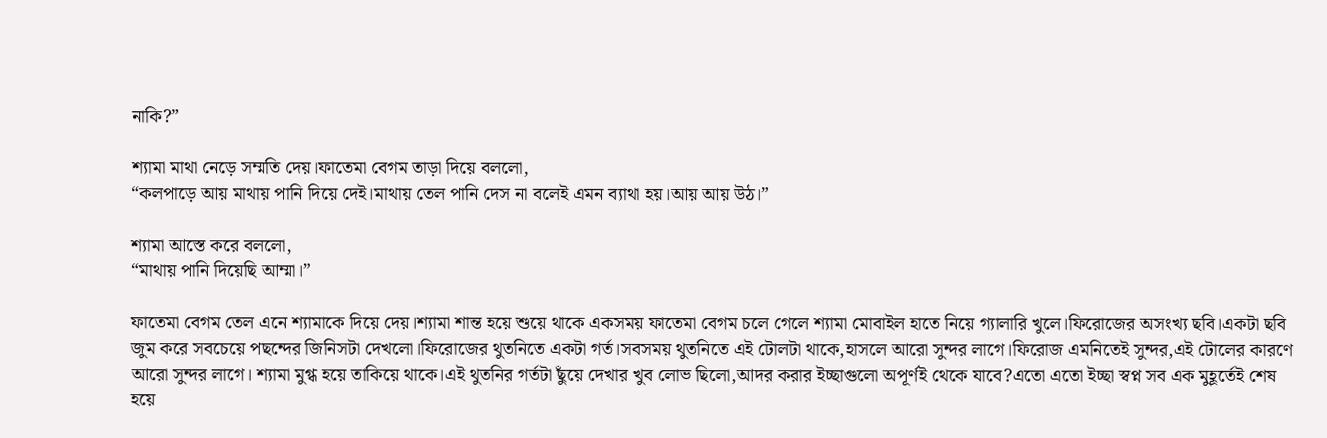নাকি?”

শ্যামা মাথা নেড়ে সম্মতি দেয়।ফাতেমা বেগম তাড়া দিয়ে বললো,
“কলপাড়ে আয় মাথায় পানি দিয়ে দেই।মাথায় তেল পানি দেস না বলেই এমন ব্যাথা হয়।আয় আয় উঠ।”

শ্যামা আস্তে করে বললো,
“মাথায় পানি দিয়েছি আম্মা।”

ফাতেমা বেগম তেল এনে শ্যামাকে দিয়ে দেয়।শ্যামা শান্ত হয়ে শুয়ে থাকে একসময় ফাতেমা বেগম চলে গেলে শ্যামা মোবাইল হাতে নিয়ে গ্যালারি খুলে।ফিরোজের অসংখ্য ছবি।একটা ছবি জুম করে সবচেয়ে পছন্দের জিনিসটা দেখলো।ফিরোজের থুতনিতে একটা গর্ত।সবসময় থুতনিতে এই টোলটা থাকে,হাসলে আরো সুন্দর লাগে।ফিরোজ এমনিতেই সুন্দর,এই টোলের কারণে আরো সুন্দর লাগে। শ্যামা মুগ্ধ হয়ে তাকিয়ে থাকে।এই থুতনির গর্তটা ছুঁয়ে দেখার খুব লোভ ছিলো,আদর করার ইচ্ছাগুলো অপূর্ণই থেকে যাবে?এতো এতো ইচ্ছা স্বপ্ন সব এক মুহূর্তেই শেষ হয়ে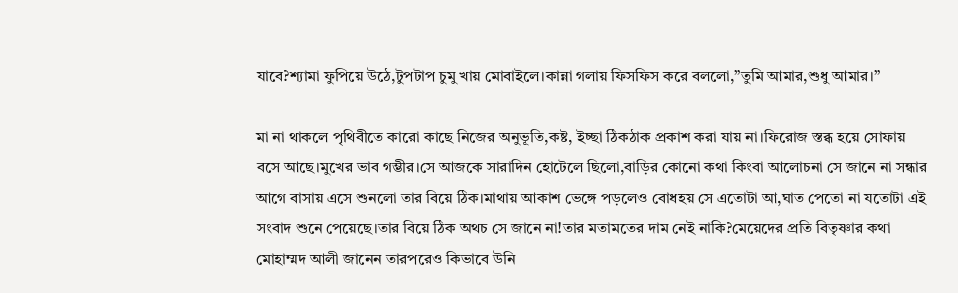যাবে?শ্যামা ফুপিয়ে উঠে,টুপটাপ চুমু খায় মোবাইলে।কান্না গলায় ফিসফিস করে বললো,”তুমি আমার,শুধু আমার।”

মা না থাকলে পৃথিবীতে কারো কাছে নিজের অনুভূতি,কষ্ট, ইচ্ছা ঠিকঠাক প্রকাশ করা যায় না।ফিরোজ স্তব্ধ হয়ে সোফায় বসে আছে।মুখের ভাব গম্ভীর।সে আজকে সারাদিন হোটেলে ছিলো,বাড়ির কোনো কথা কিংবা আলোচনা সে জানে না সন্ধার আগে বাসায় এসে শুনলো তার বিয়ে ঠিক।মাথায় আকাশ ভেঙ্গে পড়লেও বোধহয় সে এতোটা আ,ঘাত পেতো না যতোটা এই সংবাদ শুনে পেয়েছে।তার বিয়ে ঠিক অথচ সে জানে না!তার মতামতের দাম নেই নাকি?মেয়েদের প্রতি বিতৃষ্ণার কথা মোহাম্মদ আলী জানেন তারপরেও কিভাবে উনি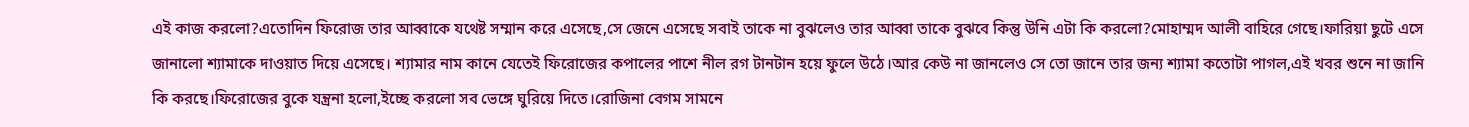এই কাজ করলো?এতোদিন ফিরোজ তার আব্বাকে যথেষ্ট সম্মান করে এসেছে,সে জেনে এসেছে সবাই তাকে না বুঝলেও তার আব্বা তাকে বুঝবে কিন্তু উনি এটা কি করলো?মোহাম্মদ আলী বাহিরে গেছে।ফারিয়া ছুটে এসে জানালো শ্যামাকে দাওয়াত দিয়ে এসেছে। শ্যামার নাম কানে যেতেই ফিরোজের কপালের পাশে নীল রগ টানটান হয়ে ফুলে উঠে।আর কেউ না জানলেও সে তো জানে তার জন্য শ্যামা কতোটা পাগল,এই খবর শুনে না জানি কি করছে।ফিরোজের বুকে যন্ত্রনা হলো,ইচ্ছে করলো সব ভেঙ্গে ঘুরিয়ে দিতে।রোজিনা বেগম সামনে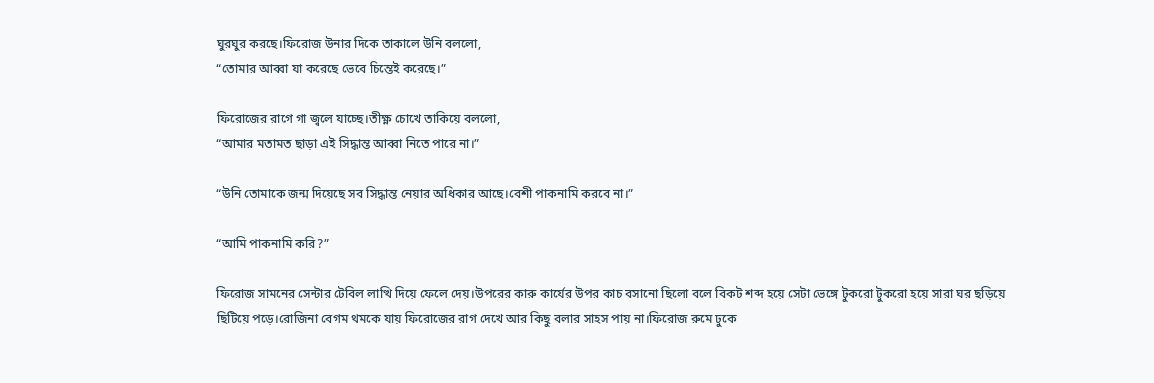ঘুরঘুর করছে।ফিরোজ উনার দিকে তাকালে উনি বললো,
“তোমার আব্বা যা করেছে ভেবে চিন্তেই করেছে।”

ফিরোজের রাগে গা জ্বলে যাচ্ছে।তীক্ষ্ণ চোখে তাকিয়ে বললো,
“আমার মতামত ছাড়া এই সিদ্ধান্ত আব্বা নিতে পারে না।”

“উনি তোমাকে জন্ম দিয়েছে সব সিদ্ধান্ত নেয়ার অধিকার আছে।বেশী পাকনামি করবে না।”

“আমি পাকনামি করি?”

ফিরোজ সামনের সেন্টার টেবিল লাত্থি দিয়ে ফেলে দেয়।উপরের কারু কার্যের উপর কাচ বসানো ছিলো বলে বিকট শব্দ হয়ে সেটা ভেঙ্গে টুকরো টুকরো হয়ে সারা ঘর ছড়িয়ে ছিটিয়ে পড়ে।রোজিনা বেগম থমকে যায় ফিরোজের রাগ দেখে আর কিছু বলার সাহস পায় না।ফিরোজ রুমে ঢুকে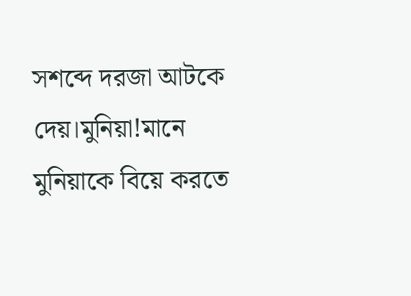সশব্দে দরজা আটকে দেয়।মুনিয়া!মানে মুনিয়াকে বিয়ে করতে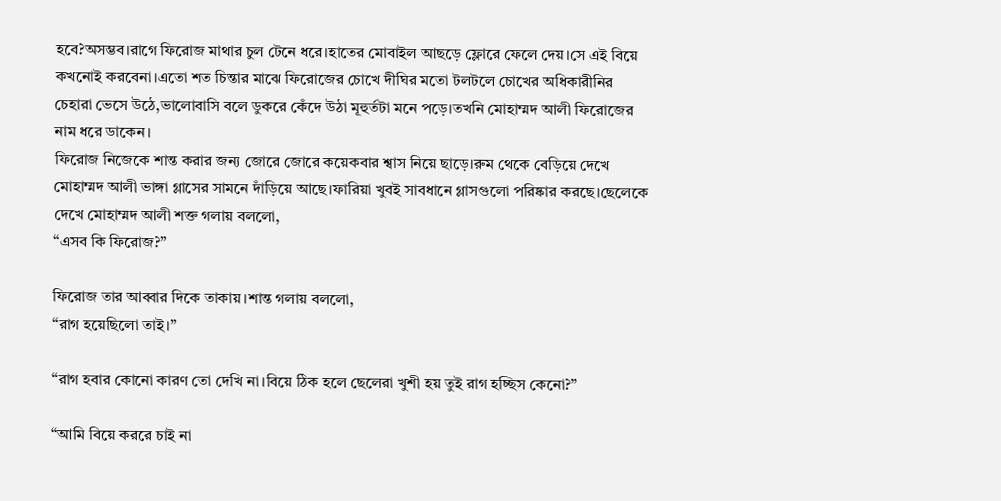হবে?অসম্ভব।রাগে ফিরোজ মাথার চুল টেনে ধরে।হাতের মোবাইল আছড়ে ফ্লোরে ফেলে দেয়।সে এই বিয়ে কখনোই করবেনা।এতো শত চিন্তার মাঝে ফিরোজের চোখে দীঘির মতো টলটলে চোখের অধিকারীনির চেহারা ভেসে উঠে,ভালোবাসি বলে ডুকরে কেঁদে উঠা মূহুর্তটা মনে পড়ে।তখনি মোহাম্মদ আলী ফিরোজের নাম ধরে ডাকেন।
ফিরোজ নিজেকে শান্ত করার জন্য জোরে জোরে কয়েকবার শ্বাস নিয়ে ছাড়ে।রুম থেকে বেড়িয়ে দেখে মোহাম্মদ আলী ভাঙ্গা গ্লাসের সামনে দাঁড়িয়ে আছে।ফারিয়া খুবই সাবধানে গ্লাসগুলো পরিষ্কার করছে।ছেলেকে দেখে মোহাম্মদ আলী শক্ত গলায় বললো,
“এসব কি ফিরোজ?”

ফিরোজ তার আব্বার দিকে তাকায়।শান্ত গলায় বললো,
“রাগ হয়েছিলো তাই।”

“রাগ হবার কোনো কারণ তো দেখি না।বিয়ে ঠিক হলে ছেলেরা খুশী হয় তুই রাগ হচ্ছিস কেনো?”

“আমি বিয়ে কররে চাই না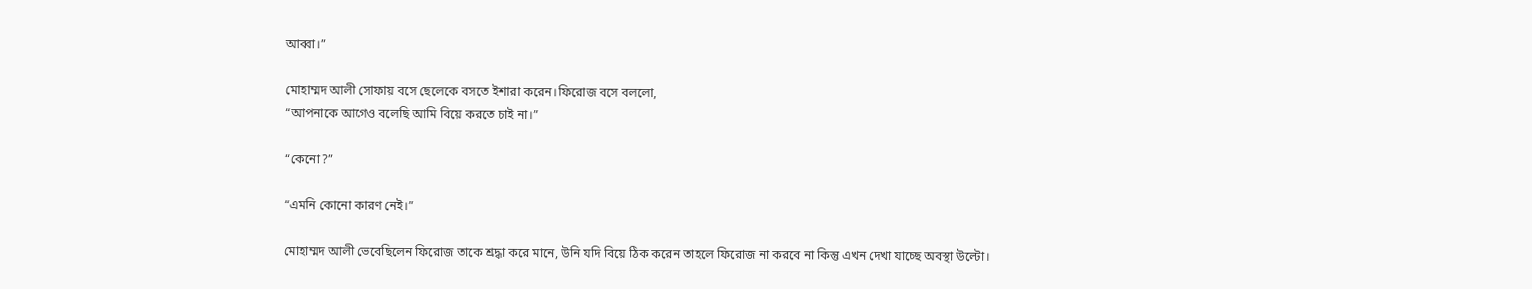আব্বা।”

মোহাম্মদ আলী সোফায় বসে ছেলেকে বসতে ইশারা করেন।ফিরোজ বসে বললো,
“আপনাকে আগেও বলেছি আমি বিয়ে করতে চাই না।”

“কেনো?”

“এমনি কোনো কারণ নেই।”

মোহাম্মদ আলী ভেবেছিলেন ফিরোজ তাকে শ্রদ্ধা করে মানে, উনি যদি বিয়ে ঠিক করেন তাহলে ফিরোজ না করবে না কিন্তু এখন দেখা যাচ্ছে অবস্থা উল্টো।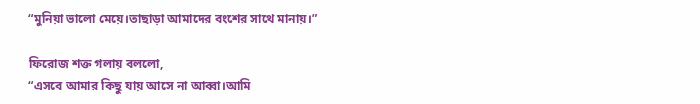“মুনিয়া ভালো মেয়ে।তাছাড়া আমাদের বংশের সাথে মানায়।”

ফিরোজ শক্ত গলায় বললো,
“এসবে আমার কিছু যায় আসে না আব্বা।আমি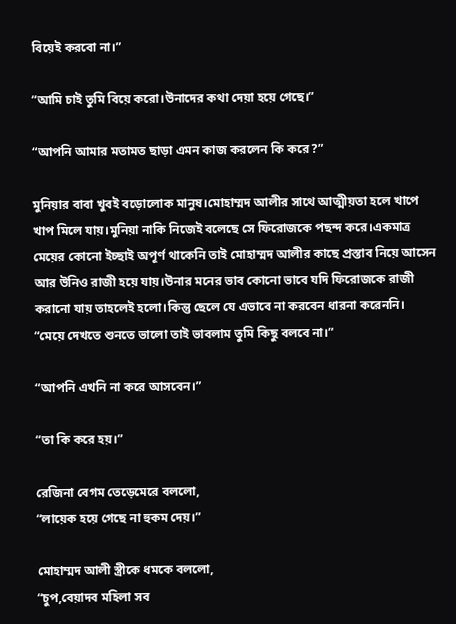বিয়েই করবো না।”

“আমি চাই তুমি বিয়ে করো।উনাদের কথা দেয়া হয়ে গেছে।”

“আপনি আমার মতামত ছাড়া এমন কাজ করলেন কি করে?”

মুনিয়ার বাবা খুবই বড়োলোক মানুষ।মোহাম্মদ আলীর সাথে আত্মীয়তা হলে খাপে খাপ মিলে যায়।মুনিয়া নাকি নিজেই বলেছে সে ফিরোজকে পছন্দ করে।একমাত্র মেয়ের কোনো ইচ্ছাই অপূর্ণ থাকেনি তাই মোহাম্মদ আলীর কাছে প্রস্তাব নিয়ে আসেন আর উনিও রাজী হয়ে যায়।উনার মনের ভাব কোনো ভাবে যদি ফিরোজকে রাজী করানো যায় তাহলেই হলো।কিন্তু ছেলে যে এভাবে না করবেন ধারনা করেননি।
“মেয়ে দেখতে শুনতে ভালো তাই ভাবলাম তুমি কিছু বলবে না।”

“আপনি এখনি না করে আসবেন।”

“তা কি করে হয়।”

রেজিনা বেগম তেড়েমেরে বললো,
“লায়েক হয়ে গেছে না হুকম দেয়।”

মোহাম্মদ আলী স্ত্রীকে ধমকে বললো,
“চুপ,বেয়াদব মহিলা সব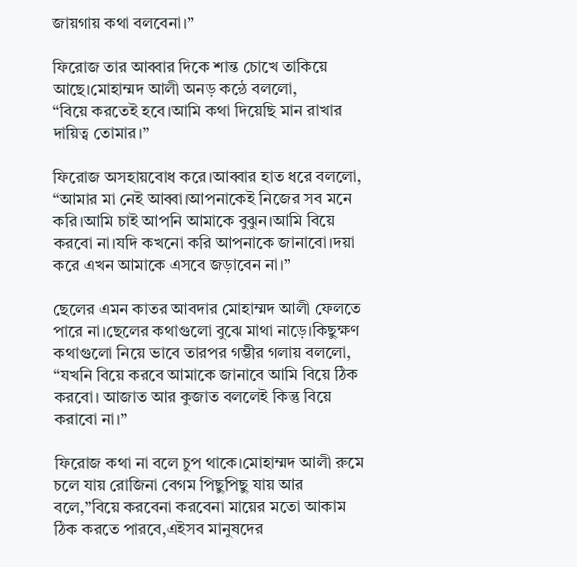জায়গায় কথা বলবেনা।”

ফিরোজ তার আব্বার দিকে শান্ত চোখে তাকিয়ে আছে।মোহাম্মদ আলী অনড় কন্ঠে বললো,
“বিয়ে করতেই হবে।আমি কথা দিয়েছি মান রাখার দায়িত্ব তোমার।”

ফিরোজ অসহায়বোধ করে।আব্বার হাত ধরে বললো,
“আমার মা নেই আব্বা।আপনাকেই নিজের সব মনে করি।আমি চাই আপনি আমাকে বুঝুন।আমি বিয়ে করবো না।যদি কখনো করি আপনাকে জানাবো।দয়া করে এখন আমাকে এসবে জড়াবেন না।”

ছেলের এমন কাতর আবদার মোহাম্মদ আলী ফেলতে পারে না।ছেলের কথাগুলো বুঝে মাথা নাড়ে।কিছুক্ষণ কথাগুলো নিয়ে ভাবে তারপর গম্ভীর গলায় বললো,
“যখনি বিয়ে করবে আমাকে জানাবে আমি বিয়ে ঠিক করবো। আজাত আর কুজাত বললেই কিন্তু বিয়ে করাবো না।”

ফিরোজ কথা না বলে চুপ থাকে।মোহাম্মদ আলী রুমে চলে যায় রোজিনা বেগম পিছুপিছু যায় আর বলে,”বিয়ে করবেনা করবেনা মায়ের মতো আকাম ঠিক করতে পারবে,এইসব মানুষদের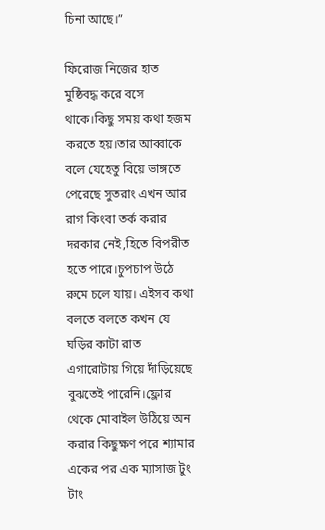চিনা আছে।”

ফিরোজ নিজের হাত মুষ্ঠিবদ্ধ করে বসে থাকে।কিছু সময় কথা হজম করতে হয়।তার আব্বাকে বলে যেহেতু বিয়ে ভাঙ্গতে পেরেছে সুতরাং এখন আর রাগ কিংবা তর্ক করার দরকার নেই,হিতে বিপরীত হতে পারে।চুপচাপ উঠে রুমে চলে যায়। এইসব কথা বলতে বলতে কখন যে ঘড়ির কাটা রাত এগারোটায় গিয়ে দাঁড়িয়েছে বুঝতেই পারেনি।ফ্লোর থেকে মোবাইল উঠিয়ে অন করার কিছুক্ষণ পরে শ্যামার একের পর এক ম্যাসাজ টুং টাং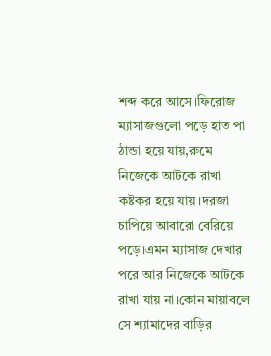শব্দ করে আসে।ফিরোজ ম্যাসাজগুলো পড়ে হাত পা ঠান্ডা হয়ে যায়,রুমে নিজেকে আটকে রাখা কষ্টকর হয়ে যায়।দরজা চাপিয়ে আবারো বেরিয়ে পড়ে।এমন ম্যাসাজ দেখার পরে আর নিজেকে আটকে রাখা যায় না।কোন মায়াবলে সে শ্যামাদের বাড়ির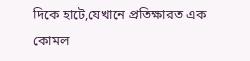দিকে হাটে,যেখানে প্রতিক্ষারত এক কোমল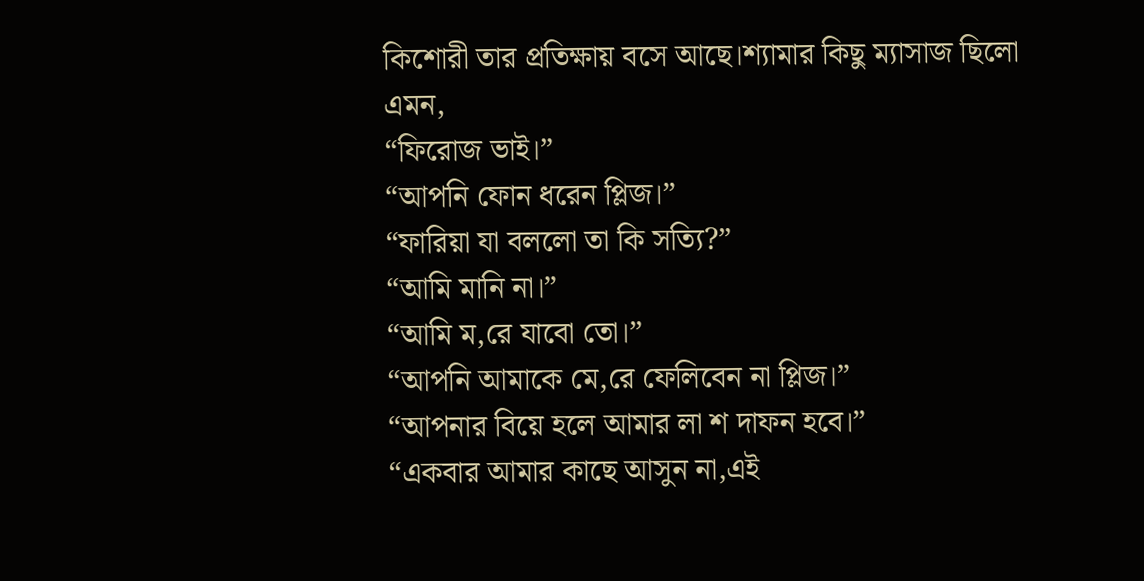কিশোরী তার প্রতিক্ষায় বসে আছে।শ্যামার কিছু ম্যাসাজ ছিলো এমন,
“ফিরোজ ভাই।”
“আপনি ফোন ধরেন প্লিজ।”
“ফারিয়া যা বললো তা কি সত্যি?”
“আমি মানি না।”
“আমি ম,রে যাবো তো।”
“আপনি আমাকে মে,রে ফেলিবেন না প্লিজ।”
“আপনার বিয়ে হলে আমার লা শ দাফন হবে।”
“একবার আমার কাছে আসুন না,এই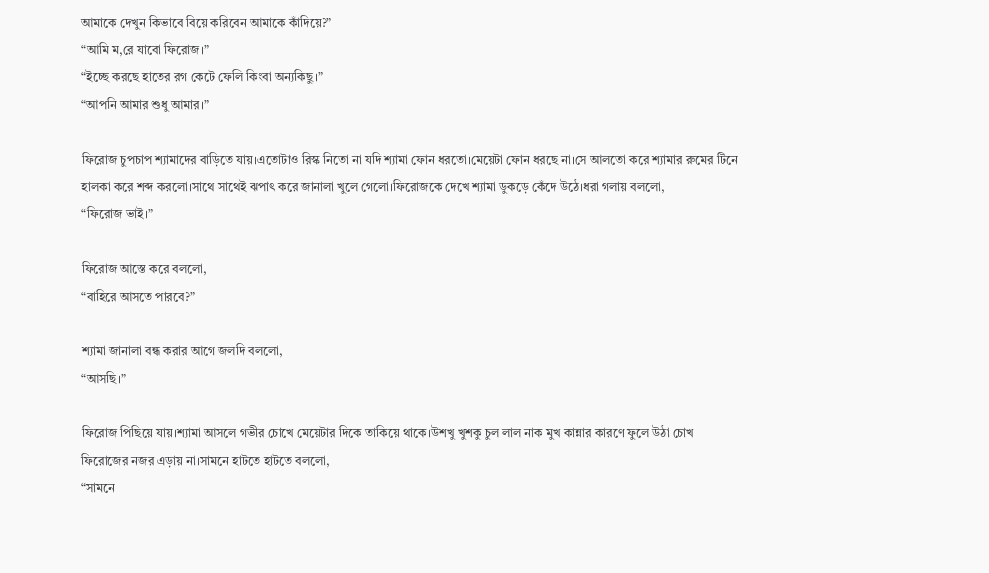আমাকে দেখুন কিভাবে বিয়ে করিবেন আমাকে কাঁদিয়ে?”
“আমি ম,রে যাবো ফিরোজ।”
“ইচ্ছে করছে হাতের রগ কেটে ফেলি কিংবা অন্যকিছু।”
“আপনি আমার শুধু আমার।”

ফিরোজ চুপচাপ শ্যামাদের বাড়িতে যায়।এতোটাও রিস্ক নিতো না যদি শ্যামা ফোন ধরতো।মেয়েটা ফোন ধরছে না।সে আলতো করে শ্যামার রুমের টিনে হালকা করে শব্দ করলো।সাথে সাথেই ঝপাৎ করে জানালা খুলে গেলো।ফিরোজকে দেখে শ্যামা ডুকড়ে কেঁদে উঠে।ধরা গলায় বললো,
“ফিরোজ ভাই।”

ফিরোজ আস্তে করে বললো,
“বাহিরে আসতে পারবে?”

শ্যামা জানালা বন্ধ করার আগে জলদি বললো,
“আসছি।”

ফিরোজ পিছিয়ে যায়।শ্যামা আসলে গভীর চোখে মেয়েটার দিকে তাকিয়ে থাকে।উশখু খুশকু চুল লাল নাক মুখ কান্নার কারণে ফুলে উঠা চোখ ফিরোজের নজর এড়ায় না।সামনে হাটতে হাটতে বললো,
“সামনে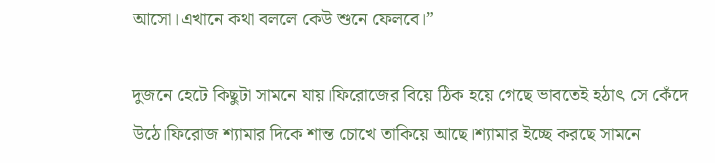আসো।এখানে কথা বললে কেউ শুনে ফেলবে।”

দুজনে হেটে কিছুটা সামনে যায়।ফিরোজের বিয়ে ঠিক হয়ে গেছে ভাবতেই হঠাৎ সে কেঁদে উঠে।ফিরোজ শ্যামার দিকে শান্ত চোখে তাকিয়ে আছে।শ্যামার ইচ্ছে করছে সামনে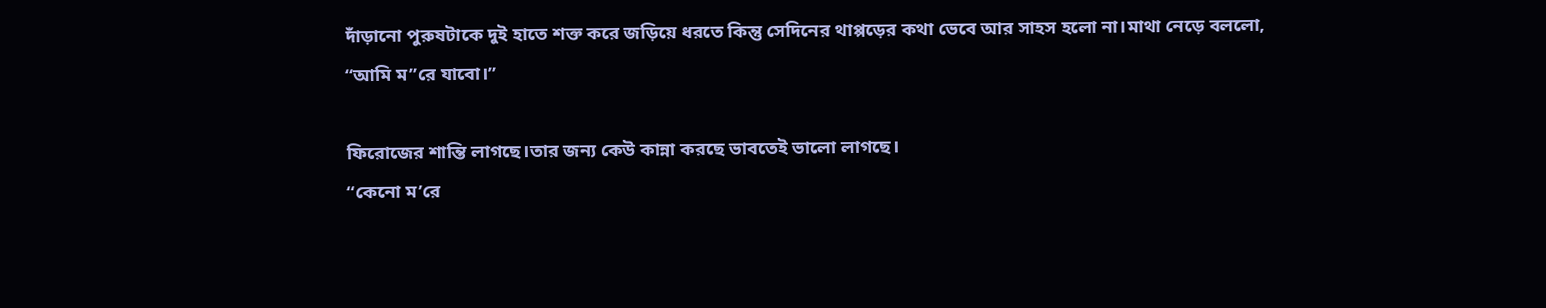দাঁড়ানো পুরুষটাকে দুই হাতে শক্ত করে জড়িয়ে ধরতে কিন্তু সেদিনের থাপ্পড়ের কথা ভেবে আর সাহস হলো না।মাথা নেড়ে বললো,
“আমি ম”রে যাবো।”

ফিরোজের শান্তি লাগছে।তার জন্য কেউ কান্না করছে ভাবতেই ভালো লাগছে।
“কেনো ম’রে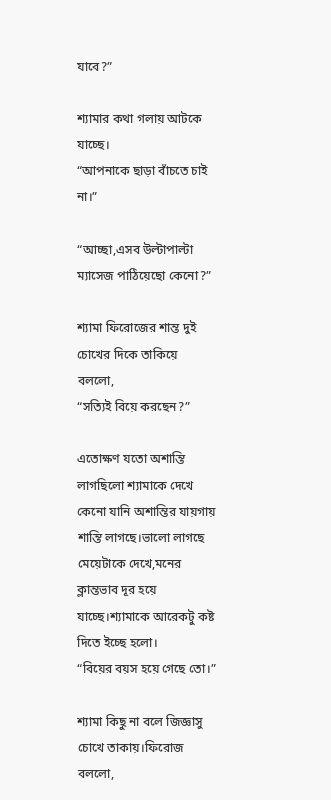যাবে?”

শ্যামার কথা গলায় আটকে যাচ্ছে।
“আপনাকে ছাড়া বাঁচতে চাই না।”

“আচ্ছা,এসব উল্টাপাল্টা ম্যাসেজ পাঠিয়েছো কেনো?”

শ্যামা ফিরোজের শান্ত দুই চোখের দিকে তাকিয়ে বললো,
“সত্যিই বিয়ে করছেন?”

এতোক্ষণ যতো অশান্তি লাগছিলো শ্যামাকে দেখে কেনো যানি অশান্তির যায়গায় শান্তি লাগছে।ভালো লাগছে মেয়েটাকে দেখে,মনের ক্লান্তভাব দূর হয়ে যাচ্ছে।শ্যামাকে আরেকটু কষ্ট দিতে ইচ্ছে হলো।
“বিয়ের বয়স হয়ে গেছে তো।”

শ্যামা কিছু না বলে জিজ্ঞাসু চোখে তাকায়।ফিরোজ বললো,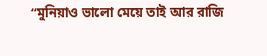“মুনিয়াও ভালো মেয়ে তাই আর রাজি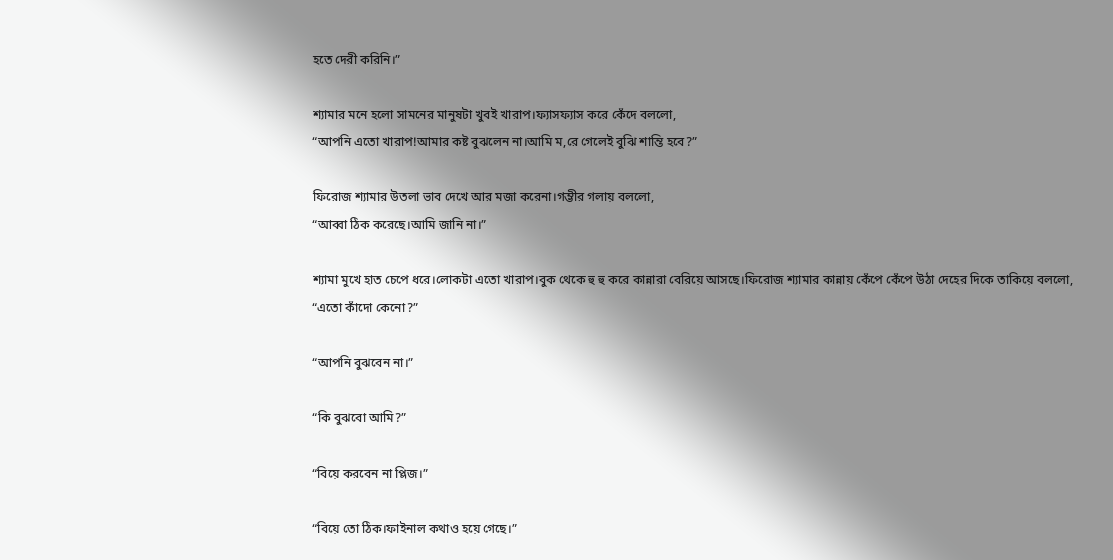হতে দেরী করিনি।”

শ্যামার মনে হলো সামনের মানুষটা খুবই খারাপ।ফ্যাসফ্যাস করে কেঁদে বললো,
“আপনি এতো খারাপ!আমার কষ্ট বুঝলেন না।আমি ম,রে গেলেই বুঝি শান্তি হবে?”

ফিরোজ শ্যামার উতলা ভাব দেখে আর মজা করেনা।গম্ভীর গলায় বললো,
“আব্বা ঠিক করেছে।আমি জানি না।”

শ্যামা মুখে হাত চেপে ধরে।লোকটা এতো খারাপ।বুক থেকে হু হু করে কান্নারা বেরিয়ে আসছে।ফিরোজ শ্যামার কান্নায় কেঁপে কেঁপে উঠা দেহের দিকে তাকিয়ে বললো,
“এতো কাঁদো কেনো?”

“আপনি বুঝবেন না।”

“কি বুঝবো আমি?”

“বিয়ে করবেন না প্লিজ।”

“বিয়ে তো ঠিক।ফাইনাল কথাও হয়ে গেছে।”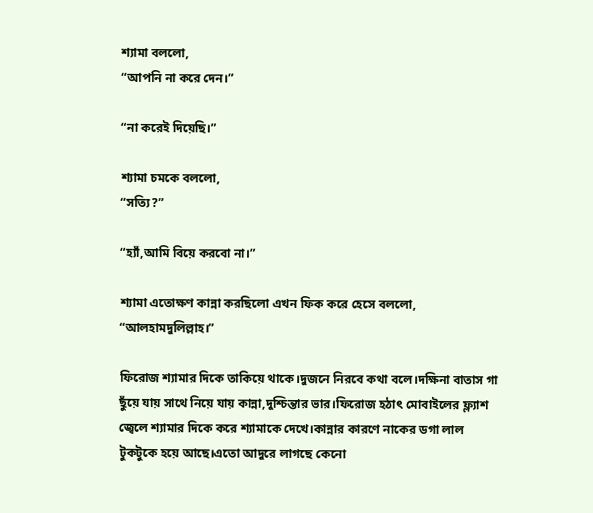শ্যামা বললো,
“আপনি না করে দেন।”

“না করেই দিয়েছি।”

শ্যামা চমকে বললো,
“সত্যি?”

“হ্যাঁ,আমি বিয়ে করবো না।”

শ্যামা এতোক্ষণ কান্না করছিলো এখন ফিক করে হেসে বললো,
“আলহামদুলিল্লাহ।”

ফিরোজ শ্যামার দিকে তাকিয়ে থাকে।দুজনে নিরবে কথা বলে।দক্ষিনা বাতাস গা ছুঁয়ে যায় সাথে নিয়ে যায় কান্না,দুশ্চিন্তার ভার।ফিরোজ হঠাৎ মোবাইলের ফ্ল্যাশ জ্বেলে শ্যামার দিকে করে শ্যামাকে দেখে।কান্নার কারণে নাকের ডগা লাল টুকটুকে হয়ে আছে।এতো আদুরে লাগছে কেনো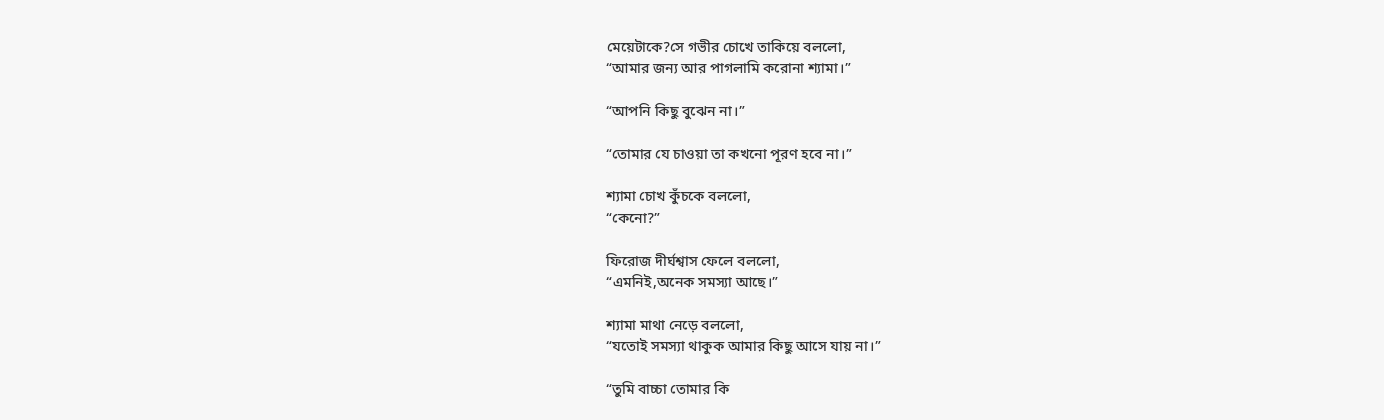মেয়েটাকে?সে গভীর চোখে তাকিয়ে বললো,
“আমার জন্য আর পাগলামি করোনা শ্যামা।”

“আপনি কিছু বুঝেন না।”

“তোমার যে চাওয়া তা কখনো পূরণ হবে না।”

শ্যামা চোখ কুঁচকে বললো,
“কেনো?”

ফিরোজ দীর্ঘশ্বাস ফেলে বললো,
“এমনিই,অনেক সমস্যা আছে।”

শ্যামা মাথা নেড়ে বললো,
“যতোই সমস্যা থাকুক আমার কিছু আসে যায় না।”

“তুমি বাচ্চা তোমার কি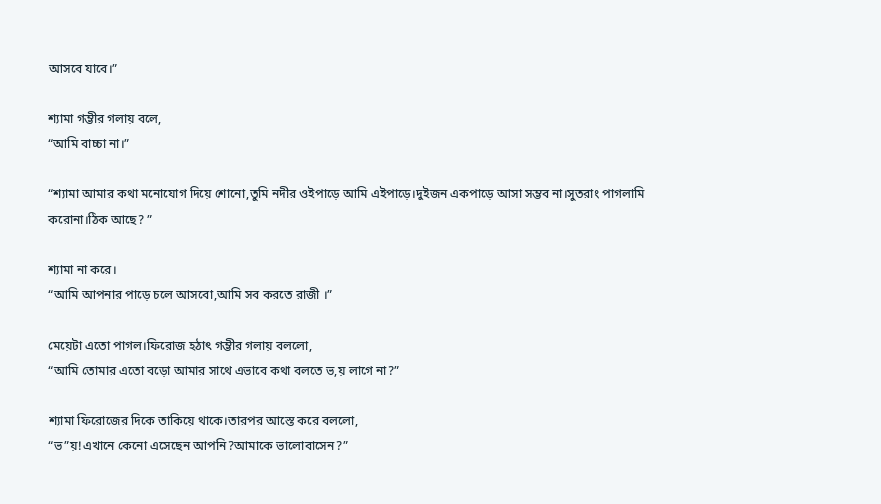আসবে যাবে।”

শ্যামা গম্ভীর গলায় বলে,
“আমি বাচ্চা না।”

“শ্যামা আমার কথা মনোযোগ দিয়ে শোনো,তুমি নদীর ওইপাড়ে আমি এইপাড়ে।দুইজন একপাড়ে আসা সম্ভব না।সুতরাং পাগলামি করোনা।ঠিক আছে? ”

শ্যামা না করে।
“আমি আপনার পাড়ে চলে আসবো,আমি সব করতে রাজী ।”

মেয়েটা এতো পাগল।ফিরোজ হঠাৎ গম্ভীর গলায় বললো,
“আমি তোমার এতো বড়ো আমার সাথে এভাবে কথা বলতে ভ,য় লাগে না?”

শ্যামা ফিরোজের দিকে তাকিয়ে থাকে।তারপর আস্তে করে বললো,
“ভ”য়!এখানে কেনো এসেছেন আপনি?আমাকে ভালোবাসেন?”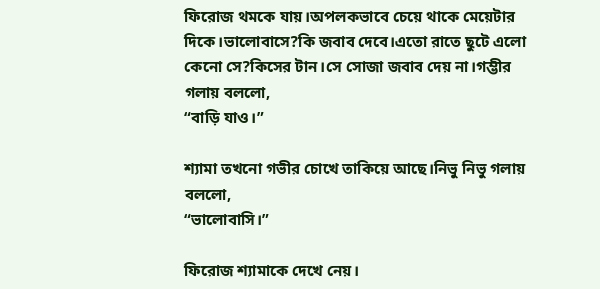ফিরোজ থমকে যায়।অপলকভাবে চেয়ে থাকে মেয়েটার দিকে।ভালোবাসে?কি জবাব দেবে।এতো রাতে ছুটে এলো কেনো সে?কিসের টান।সে সোজা জবাব দেয় না।গম্ভীর গলায় বললো,
“বাড়ি যাও।”

শ্যামা তখনো গভীর চোখে তাকিয়ে আছে।নিভু নিভু গলায় বললো,
“ভালোবাসি।”

ফিরোজ শ্যামাকে দেখে নেয়।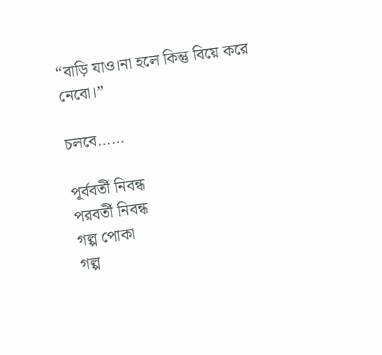“বাড়ি যাও।না হলে কিন্তু বিয়ে করে নেবো।”

চলবে……

পূর্ববর্তী নিবন্ধ
পরবর্তী নিবন্ধ
গল্প পোকা
গল্প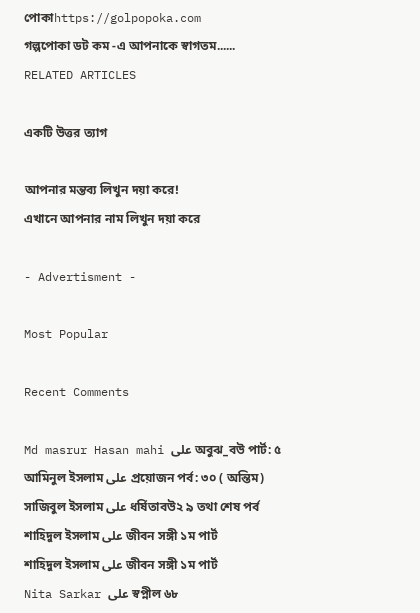পোকাhttps://golpopoka.com
গল্পপোকা ডট কম -এ আপনাকে স্বাগতম......
RELATED ARTICLES

একটি উত্তর ত্যাগ

আপনার মন্তব্য লিখুন দয়া করে!
এখানে আপনার নাম লিখুন দয়া করে

- Advertisment -

Most Popular

Recent Comments

Md masrur Hasan mahi على অবুঝ_বউ পার্ট: ৫
আমিনুল ইসলাম على প্রয়োজন পর্ব: ৩০ ( অন্তিম)
সাজিবুল ইসলাম على ধর্ষিতাবউ২ ৯ তথা শেষ পর্ব
শাহিদুল ইসলাম على জীবন সঙ্গী ১ম পার্ট
শাহিদুল ইসলাম على জীবন সঙ্গী ১ম পার্ট
Nita Sarkar على স্বপ্নীল ৬৮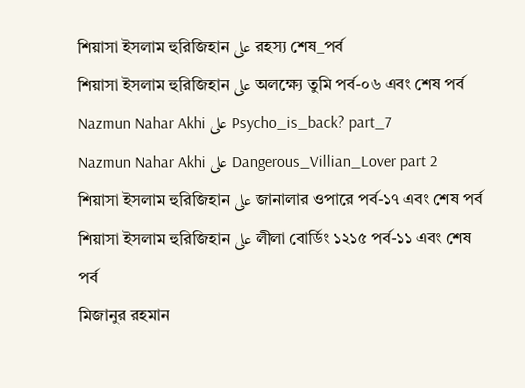শিয়াসা ইসলাম হুরিজিহান على রহস্য শেষ_পর্ব
শিয়াসা ইসলাম হুরিজিহান على অলক্ষ্যে তুমি পর্ব-০৬ এবং শেষ পর্ব
Nazmun Nahar Akhi على Psycho_is_back? part_7
Nazmun Nahar Akhi على Dangerous_Villian_Lover part 2
শিয়াসা ইসলাম হুরিজিহান على জানালার ওপারে পর্ব-১৭ এবং শেষ পর্ব
শিয়াসা ইসলাম হুরিজিহান على লীলা বোর্ডিং ১২১৫ পর্ব-১১ এবং শেষ পর্ব
মিজানুর রহমান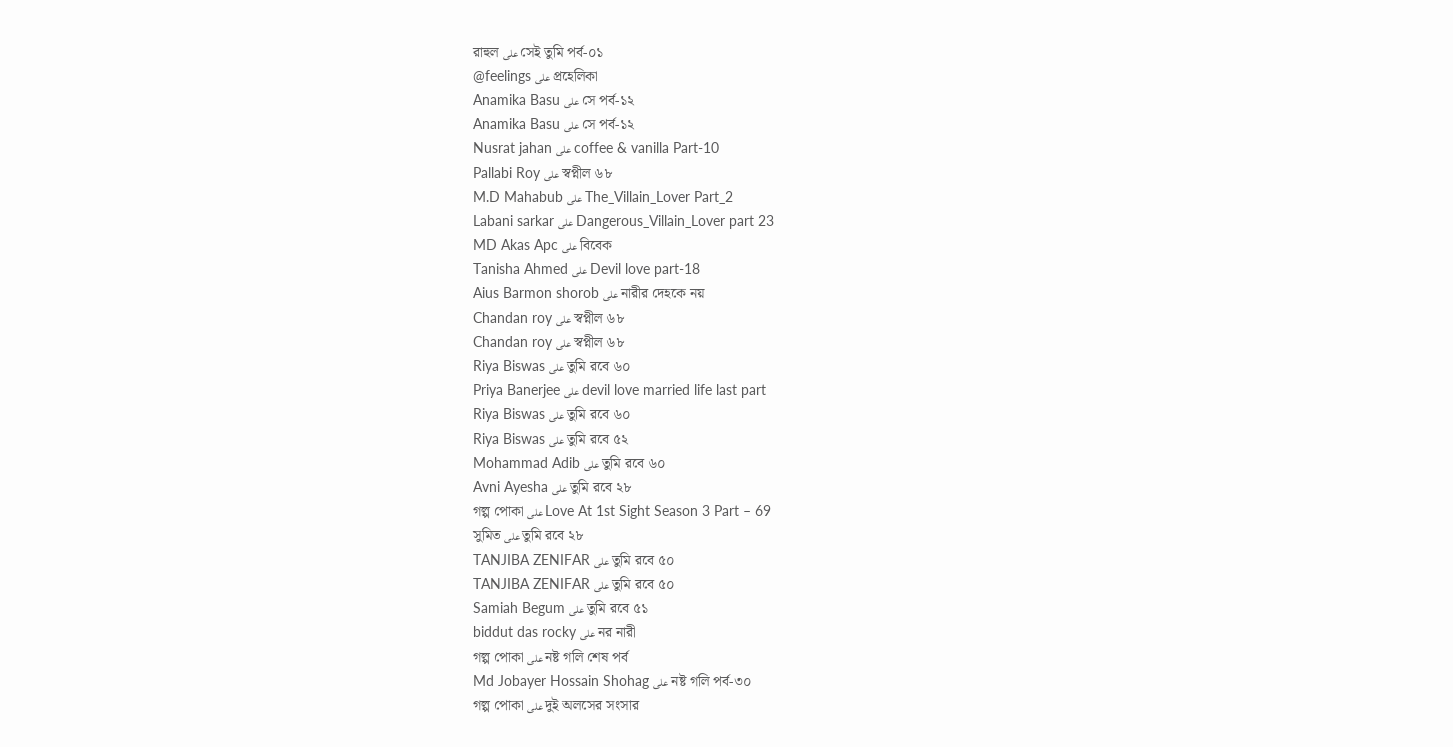রাহুল على সেই তুমি পর্ব-০১
@feelings على প্রহেলিকা
Anamika Basu على সে পর্ব-১২
Anamika Basu على সে পর্ব-১২
Nusrat jahan على coffee & vanilla Part-10
Pallabi Roy على স্বপ্নীল ৬৮
M.D Mahabub على The_Villain_Lover Part_2
Labani sarkar على Dangerous_Villain_Lover part 23
MD Akas Apc على বিবেক
Tanisha Ahmed على Devil love part-18
Aius Barmon shorob على নারীর দেহকে নয়
Chandan roy على স্বপ্নীল ৬৮
Chandan roy على স্বপ্নীল ৬৮
Riya Biswas على তুমি রবে ৬০
Priya Banerjee على devil love married life last part
Riya Biswas على তুমি রবে ৬০
Riya Biswas على তুমি রবে ৫২
Mohammad Adib على তুমি রবে ৬০
Avni Ayesha على তুমি রবে ২৮
গল্প পোকা على Love At 1st Sight Season 3 Part – 69
সুমিত على তুমি রবে ২৮
TANJIBA ZENIFAR على তুমি রবে ৫০
TANJIBA ZENIFAR على তুমি রবে ৫০
Samiah Begum على তুমি রবে ৫১
biddut das rocky على নর নারী
গল্প পোকা على নষ্ট গলি শেষ পর্ব
Md Jobayer Hossain Shohag على নষ্ট গলি পর্ব-৩০
গল্প পোকা على দুই অলসের সংসার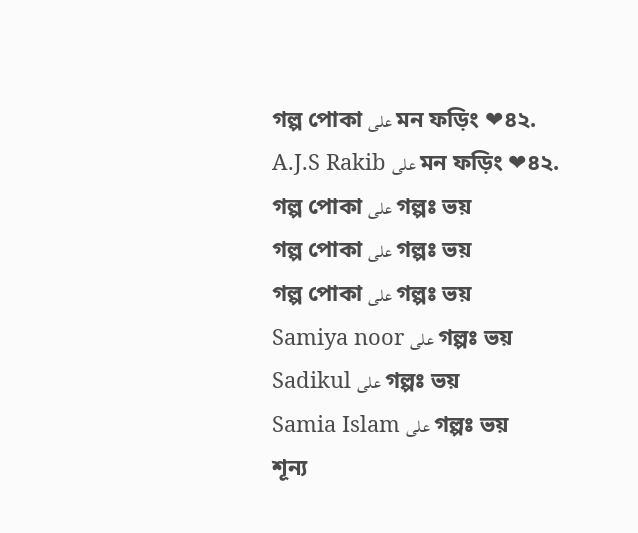গল্প পোকা على মন ফড়িং ❤৪২.
A.J.S Rakib على মন ফড়িং ❤৪২.
গল্প পোকা على গল্পঃ ভয়
গল্প পোকা على গল্পঃ ভয়
গল্প পোকা على গল্পঃ ভয়
Samiya noor على গল্পঃ ভয়
Sadikul على গল্পঃ ভয়
Samia Islam على গল্পঃ ভয়
শূন্য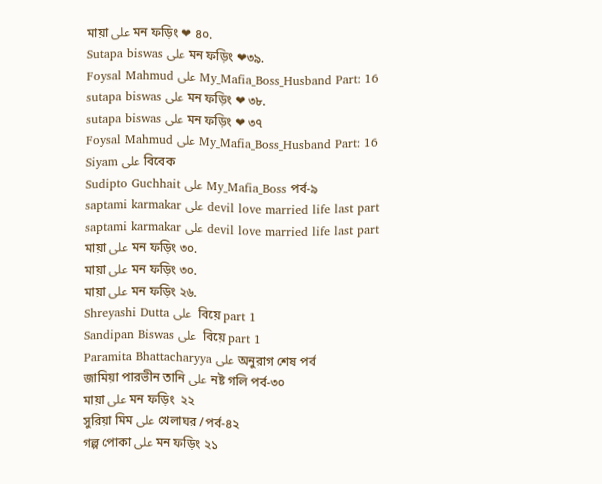মায়া على মন ফড়িং ❤ ৪০.
Sutapa biswas على মন ফড়িং ❤৩৯.
Foysal Mahmud على My_Mafia_Boss_Husband Part: 16
sutapa biswas على মন ফড়িং ❤ ৩৮.
sutapa biswas على মন ফড়িং ❤ ৩৭
Foysal Mahmud على My_Mafia_Boss_Husband Part: 16
Siyam على বিবেক
Sudipto Guchhait على My_Mafia_Boss পর্ব-৯
saptami karmakar على devil love married life last part
saptami karmakar على devil love married life last part
মায়া على মন ফড়িং ৩০.
মায়া على মন ফড়িং ৩০.
মায়া على মন ফড়িং ২৬.
Shreyashi Dutta على  বিয়ে part 1
Sandipan Biswas على  বিয়ে part 1
Paramita Bhattacharyya على অনুরাগ শেষ পর্ব
জামিয়া পারভীন তানি على নষ্ট গলি পর্ব-৩০
মায়া على মন ফড়িং  ২২
সুরিয়া মিম على খেলাঘর /পর্ব-৪২
গল্প পোকা على মন ফড়িং ২১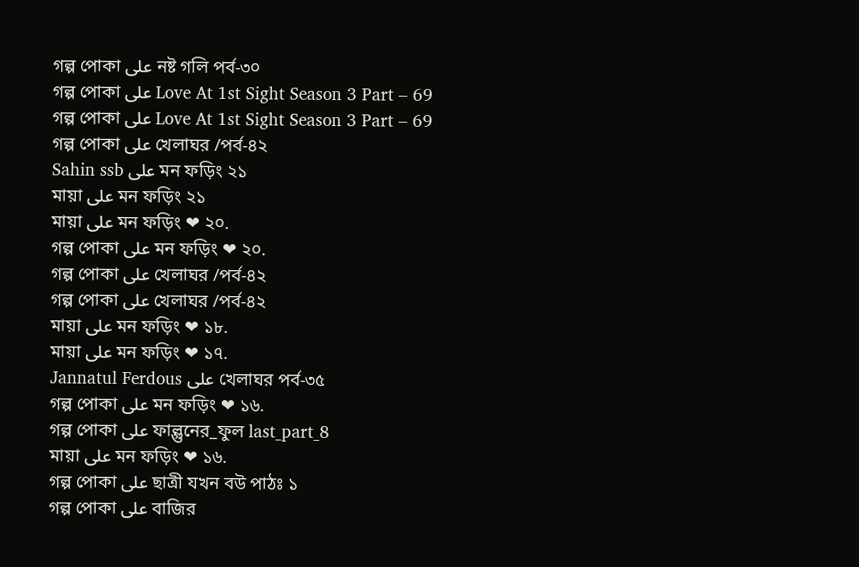গল্প পোকা على নষ্ট গলি পর্ব-৩০
গল্প পোকা على Love At 1st Sight Season 3 Part – 69
গল্প পোকা على Love At 1st Sight Season 3 Part – 69
গল্প পোকা على খেলাঘর /পর্ব-৪২
Sahin ssb على মন ফড়িং ২১
মায়া على মন ফড়িং ২১
মায়া على মন ফড়িং ❤ ২০.
গল্প পোকা على মন ফড়িং ❤ ২০.
গল্প পোকা على খেলাঘর /পর্ব-৪২
গল্প পোকা على খেলাঘর /পর্ব-৪২
মায়া على মন ফড়িং ❤ ১৮.
মায়া على মন ফড়িং ❤ ১৭.
Jannatul Ferdous على খেলাঘর পর্ব-৩৫
গল্প পোকা على মন ফড়িং ❤ ১৬.
গল্প পোকা على ফাল্গুনের_ফুল last_part_8
মায়া على মন ফড়িং ❤ ১৬.
গল্প পোকা على ছাত্রী যখন বউ পাঠঃ ১
গল্প পোকা على বাজির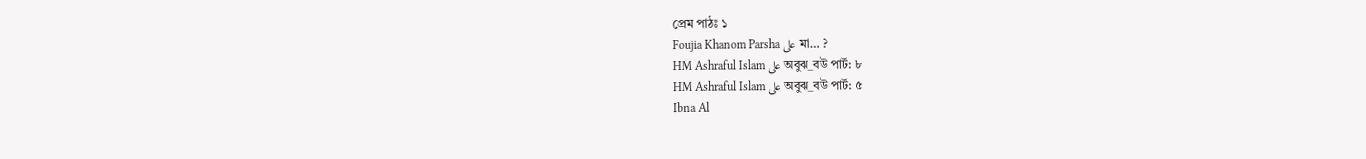প্রেম পাঠঃ ১
Foujia Khanom Parsha على মা… ?
HM Ashraful Islam على অবুঝ_বউ পার্ট: ৮
HM Ashraful Islam على অবুঝ_বউ পার্ট: ৫
Ibna Al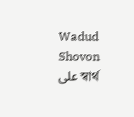Wadud Shovon على স্বার্থ